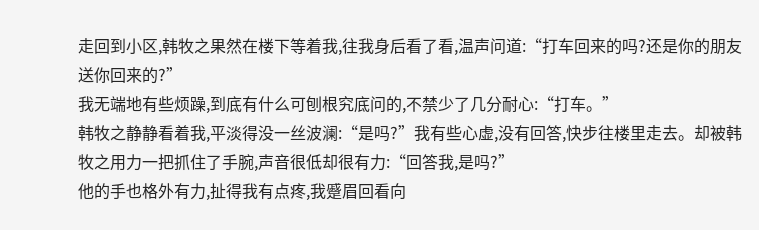走回到小区,韩牧之果然在楼下等着我,往我身后看了看,温声问道:“打车回来的吗?还是你的朋友送你回来的?”
我无端地有些烦躁,到底有什么可刨根究底问的,不禁少了几分耐心:“打车。”
韩牧之静静看着我,平淡得没一丝波澜:“是吗?”我有些心虚,没有回答,快步往楼里走去。却被韩牧之用力一把抓住了手腕,声音很低却很有力:“回答我,是吗?”
他的手也格外有力,扯得我有点疼,我蹙眉回看向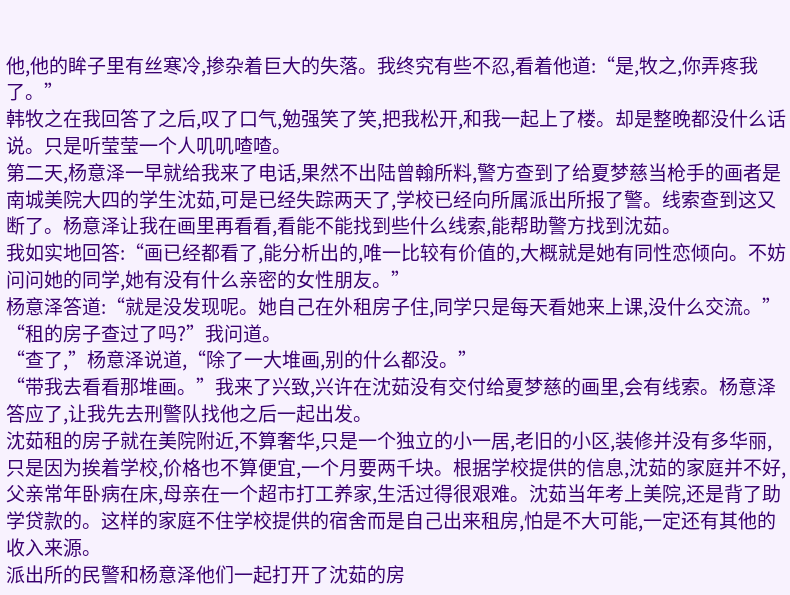他,他的眸子里有丝寒冷,掺杂着巨大的失落。我终究有些不忍,看着他道:“是,牧之,你弄疼我了。”
韩牧之在我回答了之后,叹了口气,勉强笑了笑,把我松开,和我一起上了楼。却是整晚都没什么话说。只是听莹莹一个人叽叽喳喳。
第二天,杨意泽一早就给我来了电话,果然不出陆曾翰所料,警方查到了给夏梦慈当枪手的画者是南城美院大四的学生沈茹,可是已经失踪两天了,学校已经向所属派出所报了警。线索查到这又断了。杨意泽让我在画里再看看,看能不能找到些什么线索,能帮助警方找到沈茹。
我如实地回答:“画已经都看了,能分析出的,唯一比较有价值的,大概就是她有同性恋倾向。不妨问问她的同学,她有没有什么亲密的女性朋友。”
杨意泽答道:“就是没发现呢。她自己在外租房子住,同学只是每天看她来上课,没什么交流。”
“租的房子查过了吗?”我问道。
“查了,”杨意泽说道,“除了一大堆画,别的什么都没。”
“带我去看看那堆画。”我来了兴致,兴许在沈茹没有交付给夏梦慈的画里,会有线索。杨意泽答应了,让我先去刑警队找他之后一起出发。
沈茹租的房子就在美院附近,不算奢华,只是一个独立的小一居,老旧的小区,装修并没有多华丽,只是因为挨着学校,价格也不算便宜,一个月要两千块。根据学校提供的信息,沈茹的家庭并不好,父亲常年卧病在床,母亲在一个超市打工养家,生活过得很艰难。沈茹当年考上美院,还是背了助学贷款的。这样的家庭不住学校提供的宿舍而是自己出来租房,怕是不大可能,一定还有其他的收入来源。
派出所的民警和杨意泽他们一起打开了沈茹的房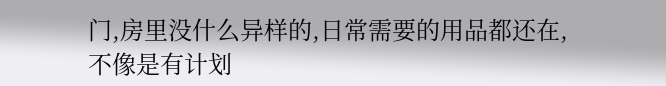门,房里没什么异样的,日常需要的用品都还在,不像是有计划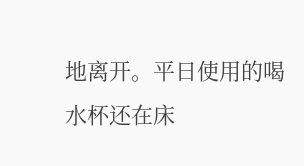地离开。平日使用的喝水杯还在床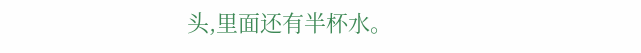头,里面还有半杯水。